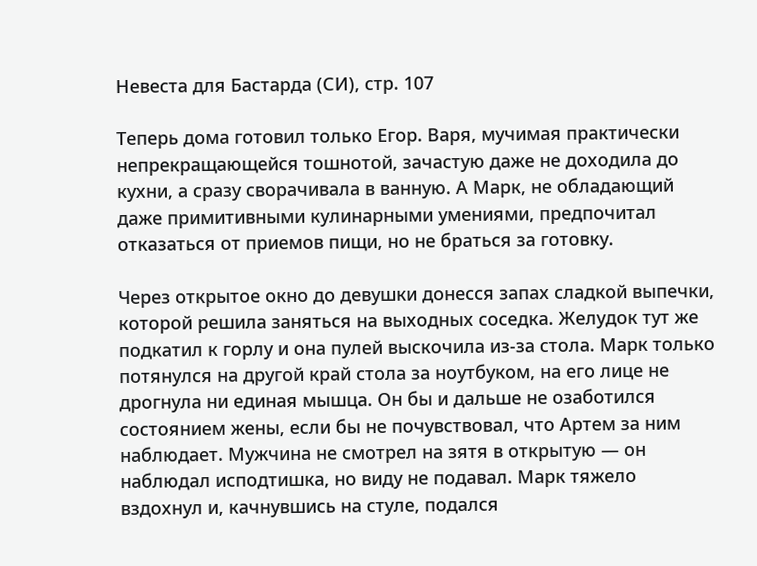Невеста для Бастарда (СИ), стр. 107

Теперь дома готовил только Егор. Варя, мучимая практически непрекращающейся тошнотой, зачастую даже не доходила до кухни, а сразу сворачивала в ванную. А Марк, не обладающий даже примитивными кулинарными умениями, предпочитал отказаться от приемов пищи, но не браться за готовку.

Через открытое окно до девушки донесся запах сладкой выпечки, которой решила заняться на выходных соседка. Желудок тут же подкатил к горлу и она пулей выскочила из-за стола. Марк только потянулся на другой край стола за ноутбуком, на его лице не дрогнула ни единая мышца. Он бы и дальше не озаботился состоянием жены, если бы не почувствовал, что Артем за ним наблюдает. Мужчина не смотрел на зятя в открытую — он наблюдал исподтишка, но виду не подавал. Марк тяжело вздохнул и, качнувшись на стуле, подался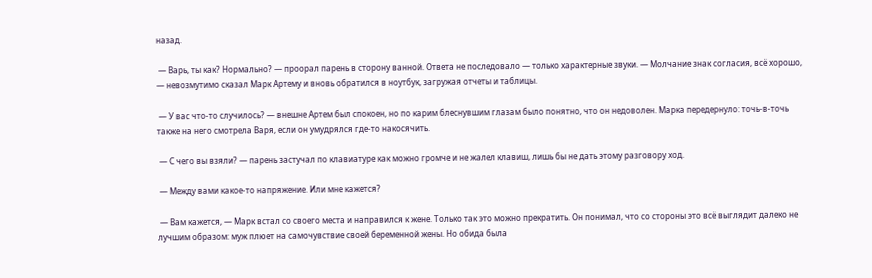назад.

 — Варь, ты как? Нормально? — проорал парень в сторону ванной. Ответа не последовало — только характерные звуки. — Молчание знак согласия, всё хорошо, — невозмутимо сказал Марк Артему и вновь обратился в ноутбук, загружая отчеты и таблицы.

 — У вас что-то случилось? — внешне Артем был спокоен, но по карим блеснувшим глазам было понятно, что он недоволен. Марка передернуло: точь-в-точь также на него смотрела Варя, если он умудрялся где-то накосячить.

 — С чего вы взяли? — парень застучал по клавиатуре как можно громче и не жалел клавиш, лишь бы не дать этому разговору ход.

 — Между вами какое-то напряжение. Или мне кажется?

 — Вам кажется, — Марк встал со своего места и направился к жене. Только так это можно прекратить. Он понимал, что со стороны это всё выглядит далеко не лучшим образом: муж плюет на самочувствие своей беременной жены. Но обида была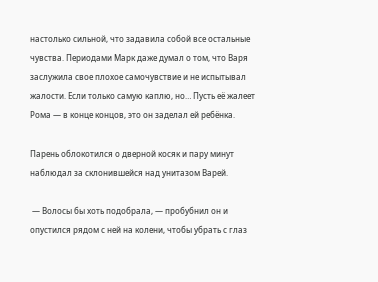настолько сильной, что задавила собой все остальные чувства. Периодами Марк даже думал о том, что Варя заслужила свое плохое самочувствие и не испытывал жалости. Если только самую каплю, но… Пусть её жалеет Рома — в конце концов, это он заделал ей ребёнка.

Парень облокотился о дверной косяк и пару минут наблюдал за склонившейся над унитазом Варей.

 — Волосы бы хоть подобрала, — пробубнил он и опустился рядом с ней на колени, чтобы убрать с глаз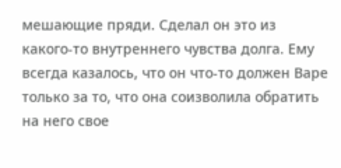мешающие пряди. Сделал он это из какого-то внутреннего чувства долга. Ему всегда казалось, что он что-то должен Варе только за то, что она соизволила обратить на него свое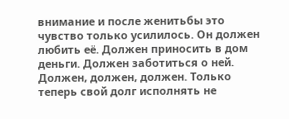внимание и после женитьбы это чувство только усилилось. Он должен любить её. Должен приносить в дом деньги. Должен заботиться о ней. Должен, должен, должен. Только теперь свой долг исполнять не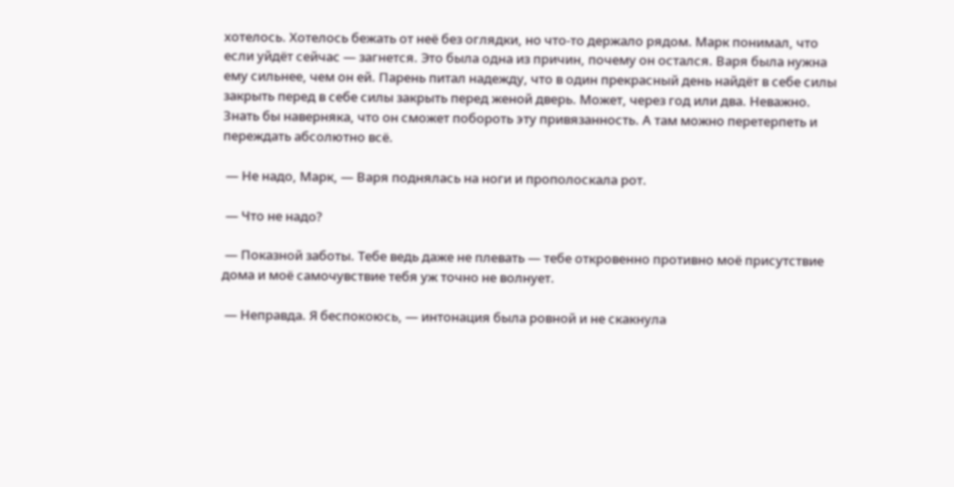хотелось. Хотелось бежать от неё без оглядки, но что-то держало рядом. Марк понимал, что если уйдёт сейчас — загнется. Это была одна из причин, почему он остался. Варя была нужна ему сильнее, чем он ей. Парень питал надежду, что в один прекрасный день найдёт в себе силы закрыть перед в себе силы закрыть перед женой дверь. Может, через год или два. Неважно. Знать бы наверняка, что он сможет побороть эту привязанность. А там можно перетерпеть и переждать абсолютно всё.

 — Не надо, Марк, — Варя поднялась на ноги и прополоскала рот.

 — Что не надо?

 — Показной заботы. Тебе ведь даже не плевать — тебе откровенно противно моё присутствие дома и моё самочувствие тебя уж точно не волнует.

 — Неправда. Я беспокоюсь, — интонация была ровной и не скакнула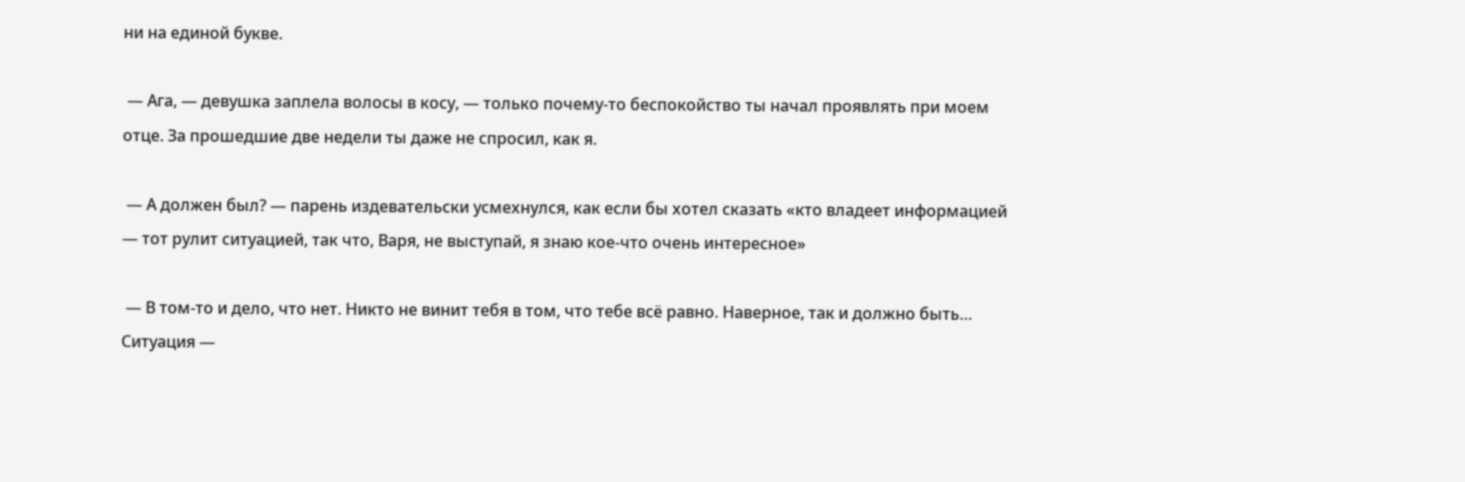ни на единой букве.

 — Ага, — девушка заплела волосы в косу, — только почему-то беспокойство ты начал проявлять при моем отце. За прошедшие две недели ты даже не спросил, как я.

 — А должен был? — парень издевательски усмехнулся, как если бы хотел сказать «кто владеет информацией — тот рулит ситуацией, так что, Варя, не выступай, я знаю кое-что очень интересное»

 — В том-то и дело, что нет. Никто не винит тебя в том, что тебе всё равно. Наверное, так и должно быть… Ситуация —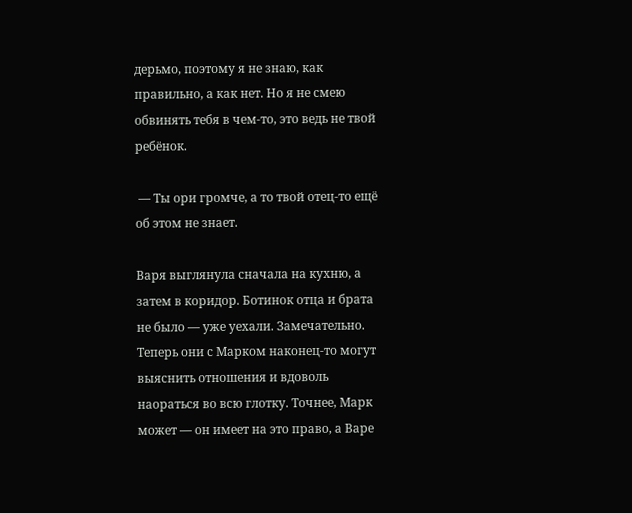дерьмо, поэтому я не знаю, как правильно, а как нет. Но я не смею обвинять тебя в чем-то, это ведь не твой ребёнок.

 — Ты ори громче, а то твой отец-то ещё об этом не знает.

Варя выглянула сначала на кухню, а затем в коридор. Ботинок отца и брата не было — уже уехали. Замечательно. Теперь они с Марком наконец-то могут выяснить отношения и вдоволь наораться во всю глотку. Точнее, Марк может — он имеет на это право, а Варе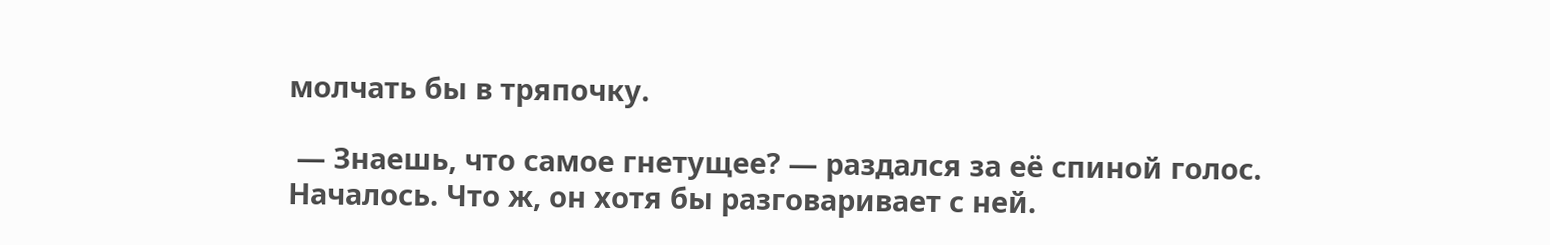молчать бы в тряпочку.

 — Знаешь, что самое гнетущее? — раздался за её спиной голос. Началось. Что ж, он хотя бы разговаривает с ней.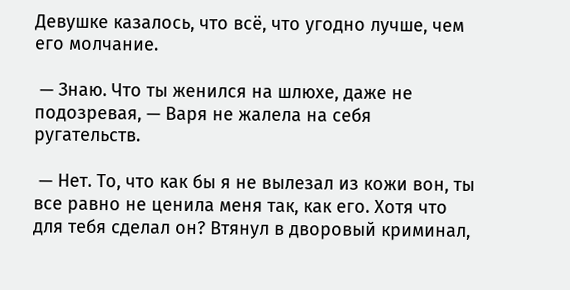Девушке казалось, что всё, что угодно лучше, чем его молчание.

 — Знаю. Что ты женился на шлюхе, даже не подозревая, — Варя не жалела на себя ругательств.

 — Нет. То, что как бы я не вылезал из кожи вон, ты все равно не ценила меня так, как его. Хотя что для тебя сделал он? Втянул в дворовый криминал,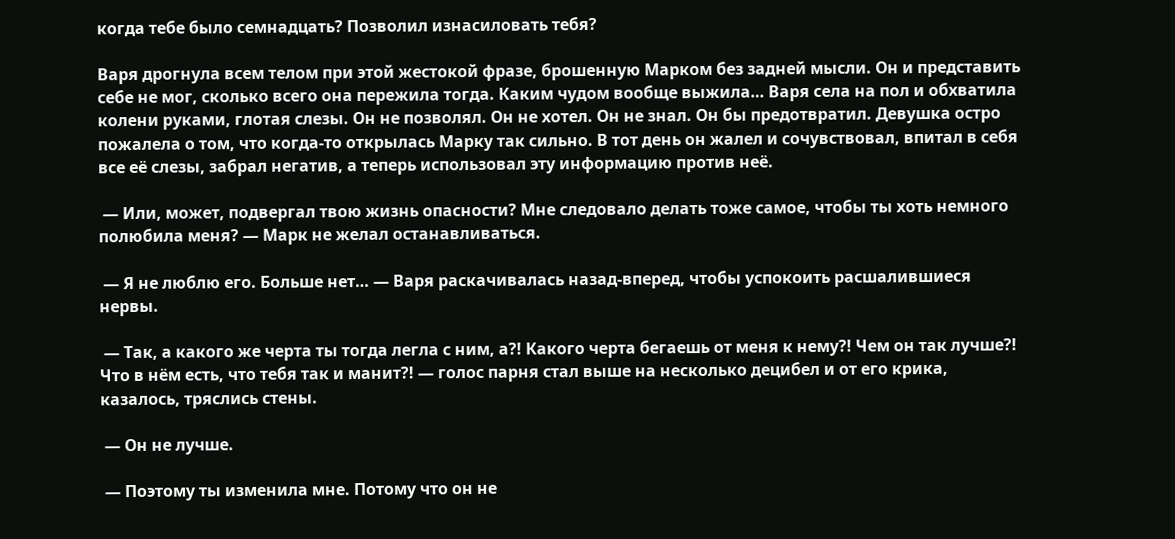когда тебе было семнадцать? Позволил изнасиловать тебя?

Варя дрогнула всем телом при этой жестокой фразе, брошенную Марком без задней мысли. Он и представить себе не мог, сколько всего она пережила тогда. Каким чудом вообще выжила… Варя села на пол и обхватила колени руками, глотая слезы. Он не позволял. Он не хотел. Он не знал. Он бы предотвратил. Девушка остро пожалела о том, что когда-то открылась Марку так сильно. В тот день он жалел и сочувствовал, впитал в себя все её слезы, забрал негатив, а теперь использовал эту информацию против неё.

 — Или, может, подвергал твою жизнь опасности? Мне следовало делать тоже самое, чтобы ты хоть немного полюбила меня? — Марк не желал останавливаться.

 — Я не люблю его. Больше нет… — Варя раскачивалась назад-вперед, чтобы успокоить расшалившиеся нервы.

 — Так, а какого же черта ты тогда легла с ним, а?! Какого черта бегаешь от меня к нему?! Чем он так лучше?! Что в нём есть, что тебя так и манит?! — голос парня стал выше на несколько децибел и от его крика, казалось, тряслись стены.

 — Он не лучше.

 — Поэтому ты изменила мне. Потому что он не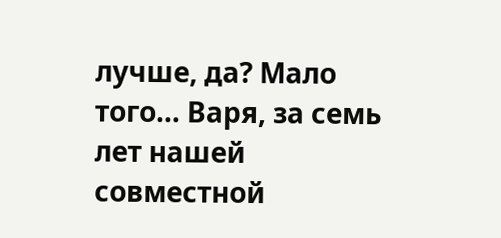лучше, да? Мало того… Варя, за семь лет нашей совместной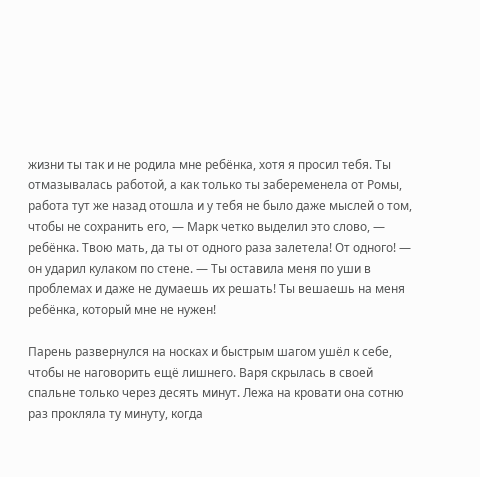жизни ты так и не родила мне ребёнка, хотя я просил тебя. Ты отмазывалась работой, а как только ты забеременела от Ромы, работа тут же назад отошла и у тебя не было даже мыслей о том, чтобы не сохранить его, — Марк четко выделил это слово, — ребёнка. Твою мать, да ты от одного раза залетела! От одного! — он ударил кулаком по стене. — Ты оставила меня по уши в проблемах и даже не думаешь их решать! Ты вешаешь на меня ребёнка, который мне не нужен!

Парень развернулся на носках и быстрым шагом ушёл к себе, чтобы не наговорить ещё лишнего. Варя скрылась в своей спальне только через десять минут. Лежа на кровати она сотню раз прокляла ту минуту, когда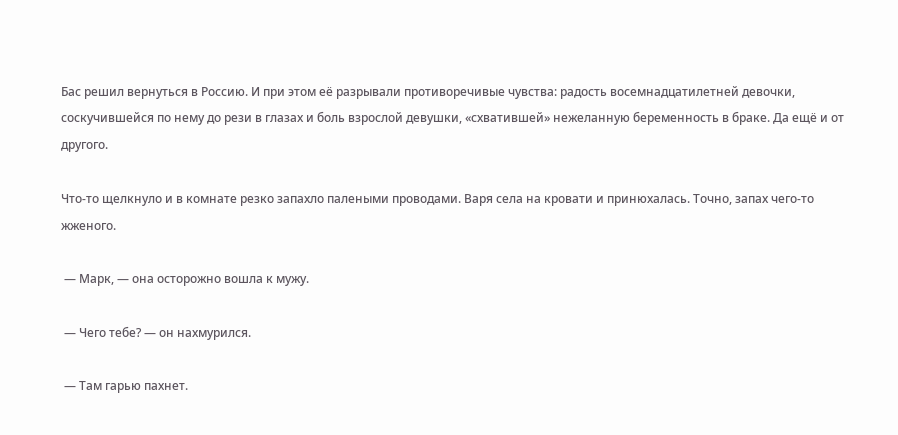Бас решил вернуться в Россию. И при этом её разрывали противоречивые чувства: радость восемнадцатилетней девочки, соскучившейся по нему до рези в глазах и боль взрослой девушки, «схватившей» нежеланную беременность в браке. Да ещё и от другого.

Что-то щелкнуло и в комнате резко запахло палеными проводами. Варя села на кровати и принюхалась. Точно, запах чего-то жженого.

 — Марк, — она осторожно вошла к мужу.

 — Чего тебе? — он нахмурился.

 — Там гарью пахнет.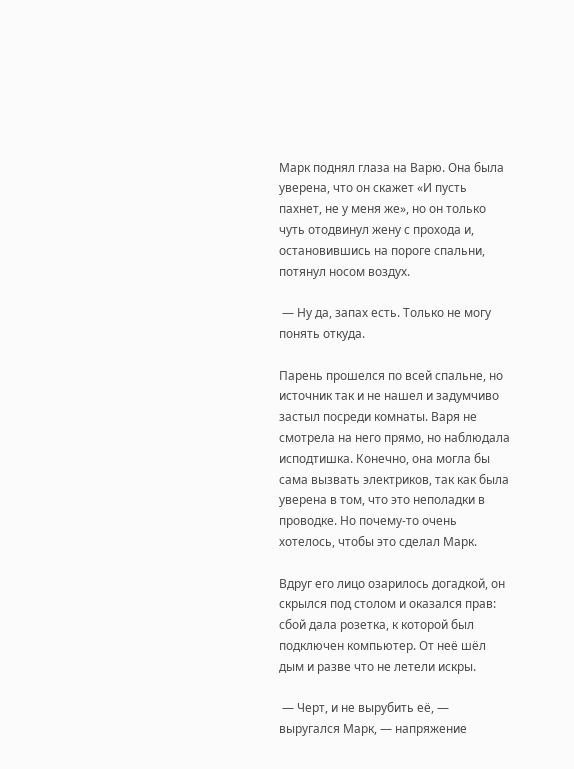Марк поднял глаза на Варю. Она была уверена, что он скажет «И пусть пахнет, не у меня же», но он только чуть отодвинул жену с прохода и, остановившись на пороге спальни, потянул носом воздух.

 — Ну да, запах есть. Только не могу понять откуда.

Парень прошелся по всей спальне, но источник так и не нашел и задумчиво застыл посреди комнаты. Варя не смотрела на него прямо, но наблюдала исподтишка. Конечно, она могла бы сама вызвать электриков, так как была уверена в том, что это неполадки в проводке. Но почему-то очень хотелось, чтобы это сделал Марк.

Вдруг его лицо озарилось догадкой, он скрылся под столом и оказался прав: сбой дала розетка, к которой был подключен компьютер. От неё шёл дым и разве что не летели искры.

 — Черт, и не вырубить её, — выругался Марк, — напряжение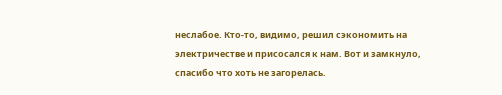неслабое. Кто-то, видимо, решил сэкономить на электричестве и присосался к нам. Вот и замкнуло, спасибо что хоть не загорелась.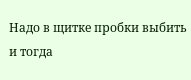Надо в щитке пробки выбить и тогда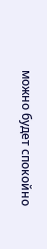можно будет спокойно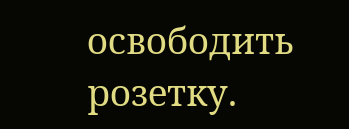освободить розетку.